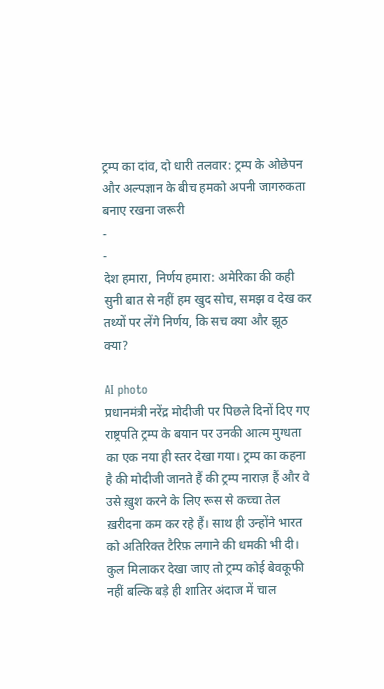ट्रम्प का दांव, दो धारी तलवार: ट्रम्प के ओछेपन और अल्पज्ञान के बीच हमको अपनी जागरुकता बनाए रखना जरूरी
-
-
देश हमारा, निर्णय हमारा: अमेरिका की कही सुनी बात से नहीं हम खुद सोच, समझ व देख कर तथ्यों पर लेंगे निर्णय, कि सच क्या और झूठ क्या?

AI photo
प्रधानमंत्री नरेंद्र मोदीजी पर पिछले दिनों दिए गए राष्ट्रपति ट्रम्प के बयान पर उनकी आत्म मुग्धता का एक नया ही स्तर देखा गया। ट्रम्प का कहना है की मोदीजी जानते हैं की ट्रम्प नाराज़ हैं और वे उसे ख़ुश करने के लिए रूस से कच्चा तेल ख़रीदना कम कर रहे हैं। साथ ही उन्होंने भारत को अतिरिक्त टैरिफ़ लगाने की धमकी भी दी।
कुल मिलाकर देखा जाए तो ट्रम्प कोई बेवकूफी नहीं बल्कि बड़े ही शातिर अंदाज में चाल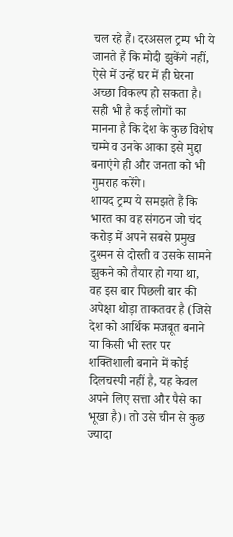चल रहे हैं। दरअसल ट्रम्प भी ये जानते हैं कि मोदी झुकेंगे नहीं, ऐसे में उन्हें घर में ही घेरना अच्छा विकल्प हो सकता है। सही भी है कई लोगों का मानना है कि देश के कुछ विशेष चम्मे व उनके आका इसे मुद्दा बनाएंगे ही और जनता को भी गुमराह करेंगे।
शायद ट्रम्प ये समझते हैं कि भारत का वह संगठन जो चंद करोड़ में अपने सबसे प्रमुख दुश्मन से दोस्ती व उसके सामने झुकने को तैयार हो गया था, वह इस बार पिछली बार की अपेक्षा थोड़ा ताकतवर है (जिसे देश को आर्थिक मजबूत बनाने या किसी भी स्तर पर शक्तिशाली बनाने में कोई दिलचस्पी नहीं है, यह केवल अपने लिए सत्ता और पैसे का भूखा है)। तो उसे चीन से कुछ ज्यादा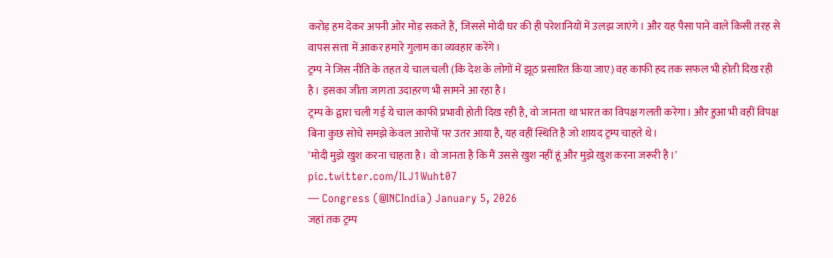करोड़ हम देकर अपनी ओर मोड़ सकते हैं, जिससे मोदी घर की ही परेशानियों में उलझ जाएंगे। और यह पैसा पाने वाले किसी तरह से वापस सत्ता में आकर हमारे गुलाम का व्यवहार करेंगे।
ट्रम्प ने जिस नीति के तहत ये चाल चली (कि देश के लोगों में झूठ प्रसारित किया जाए) वह काफी हद तक सफल भी होती दिख रही है। इसका जीता जागता उदाहरण भी सामने आ रहा है।
ट्रम्प के द्वारा चली गई ये चाल काफी प्रभावी होती दिख रही है, वो जानता था भारत का विपक्ष गलती करेगा। और हुआ भी वहीं विपक्ष बिना कुछ सोचे समझे केवल आरोपों पर उतर आया है, यह वहीं स्थिति है जो शायद ट्रम्प चाहते थे।
'मोदी मुझे खुश करना चाहता है। वो जानता है कि मैं उससे खुश नहीं हूं और मुझे खुश करना जरूरी है।' pic.twitter.com/ILJ1Wuht07
— Congress (@INCIndia) January 5, 2026
जहां तक ट्रम्प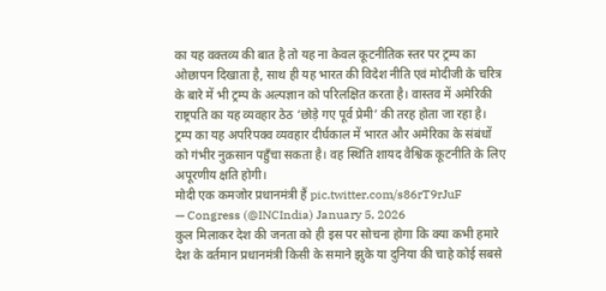का यह वक्तव्य की बात है तो यह ना केवल कूटनीतिक स्तर पर ट्रम्प का ओछापन दिखाता है, साथ ही यह भारत की विदेश नीति एवं मोदीजी के चरित्र के बारे में भी ट्रम्प के अल्पज्ञान को परिलक्षित करता है। वास्तव में अमेरिकी राष्ट्रपति का यह व्यवहार ठेठ ‘छोड़े गए पूर्व प्रेमी’ की तरह होता जा रहा है। ट्रम्प का यह अपरिपक्व व्यवहार दीर्घकाल में भारत और अमेरिका के संबंधों को गंभीर नुक़सान पहुँचा सकता है। वह स्थिति शायद वैश्विक कूटनीति के लिए अपूरणीय क्षति होगी।
मोदी एक कमजोर प्रधानमंत्री हैं pic.twitter.com/s86rT9rJuF
— Congress (@INCIndia) January 5, 2026
कुल मिलाकर देश की जनता को ही इस पर सोचना होगा कि क्या कभी हमारे देश के वर्तमान प्रधानमंत्री किसी के समाने झुके या दुनिया की चाहे कोई सबसे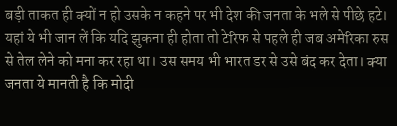बड़ी ताकत ही क्यों न हो उसके न कहने पर भी देश की जनता के भले से पीछे हटे। यहां ये भी जान लें कि यदि झुकना ही होता तो टेरिफ से पहले ही जब अमेरिका रुस से तेल लेने को मना कर रहा था। उस समय भी भारत डर से उसे बंद कर देता। क्या जनता ये मानती है कि मोदी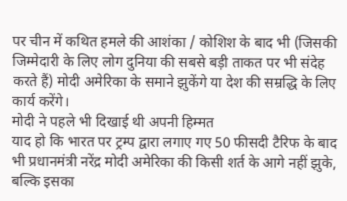पर चीन में कथित हमले की आशंका / कोशिश के बाद भी (जिसकी जिम्मेदारी के लिए लोग दुनिया की सबसे बड़ी ताकत पर भी संदेह करते हैं) मोदी अमेरिका के समाने झुकेंगे या देश की सम्रद्धि के लिए कार्य करेंगे।
मोदी ने पहले भी दिखाई थी अपनी हिम्मत
याद हो कि भारत पर ट्रम्प द्वारा लगाए गए 50 फीसदी टैरिफ के बाद भी प्रधानमंत्री नरेंद्र मोदी अमेरिका की किसी शर्त के आगे नहीं झुके, बल्कि इसका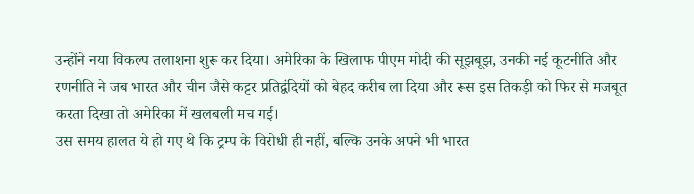उन्होंने नया विकल्प तलाशना शुरू कर दिया। अमेरिका के खिलाफ पीएम मोदी की सूझबूझ, उनकी नई कूटनीति और रणनीति ने जब भारत और चीन जैसे कट्टर प्रतिद्वंदियों को बेहद करीब ला दिया और रूस इस तिकड़ी को फिर से मजबूत करता दिखा तो अमेरिका में खलबली मच गई।
उस समय हालत ये हो गए थे कि ट्रम्प के विरोधी ही नहीं, बल्कि उनके अपने भी भारत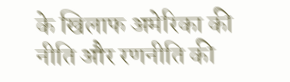के खिलाफ अमेरिका की नीति और रणनीति की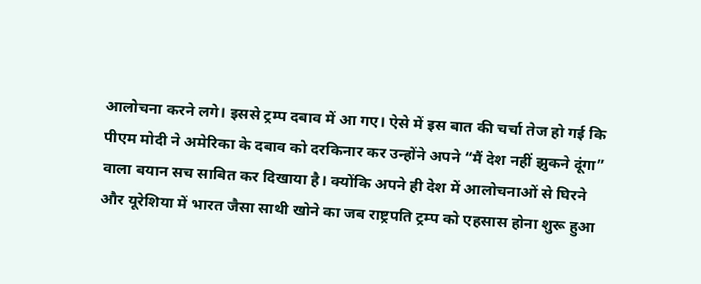आलोचना करने लगे। इससे ट्रम्प दबाव में आ गए। ऐसे में इस बात की चर्चा तेज हो गई कि पीएम मोदी ने अमेरिका के दबाव को दरकिनार कर उन्होंने अपने “मैं देश नहीं झुकने दूंगा” वाला बयान सच साबित कर दिखाया है। क्योंकि अपने ही देश में आलोचनाओं से घिरने और यूरेशिया में भारत जैसा साथी खोने का जब राष्ट्रपति ट्रम्प को एहसास होना शुरू हुआ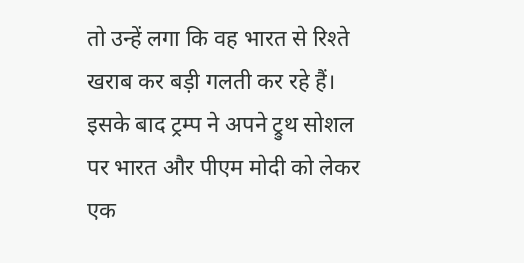तो उन्हें लगा कि वह भारत से रिश्ते खराब कर बड़ी गलती कर रहे हैं। इसके बाद ट्रम्प ने अपने ट्रुथ सोशल पर भारत और पीएम मोदी को लेकर एक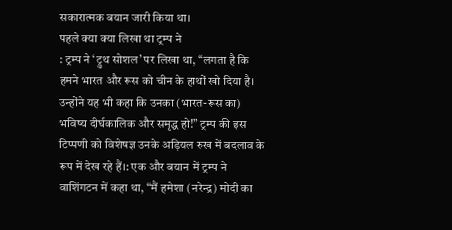सकारात्मक बयान जारी किया था।
पहले क्या क्या लिखा था ट्रम्प ने
: ट्रम्प ने ‘ट्रुथ सोशल’ पर लिखा था, ‘‘लगता है कि हमने भारत और रूस को चीन के हाथों खो दिया है। उन्होंने यह भी कहा कि उनका (भारत-रूस का) भविष्य दीर्घकालिक और समृद्ध हो!” ट्रम्प की इस टिप्पणी को विशेषज्ञ उनके अड़ियल रुख में बदलाव के रूप में देख रहे हैं।: एक और बयान में ट्रम्प ने वाशिंगटन में कहा था, “मैं हमेशा (नरेन्द्र) मोदी का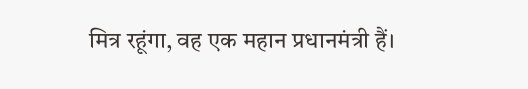मित्र रहूंगा, वह एक महान प्रधानमंत्री हैं।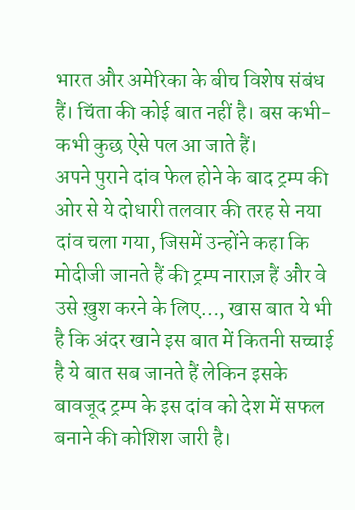भारत और अमेरिका के बीच विशेष संबंध हैं। चिंता की कोई बात नहीं है। बस कभी-कभी कुछ ऐसे पल आ जाते हैं।
अपने पुराने दांव फेल होने के बाद ट्रम्प की ओर से ये दोधारी तलवार की तरह से नया दांव चला गया, जिसमें उन्होंने कहा कि मोदीजी जानते हैं की ट्रम्प नाराज़ हैं और वे उसे ख़ुश करने के लिए…, खास बात ये भी है कि अंदर खाने इस बात में कितनी सच्चाई है ये बात सब जानते हैं लेकिन इसके बावजूद ट्रम्प के इस दांव को देश में सफल बनाने की कोशिश जारी है।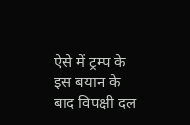ऐसे में ट्रम्प के इस बयान के बाद विपक्षी दल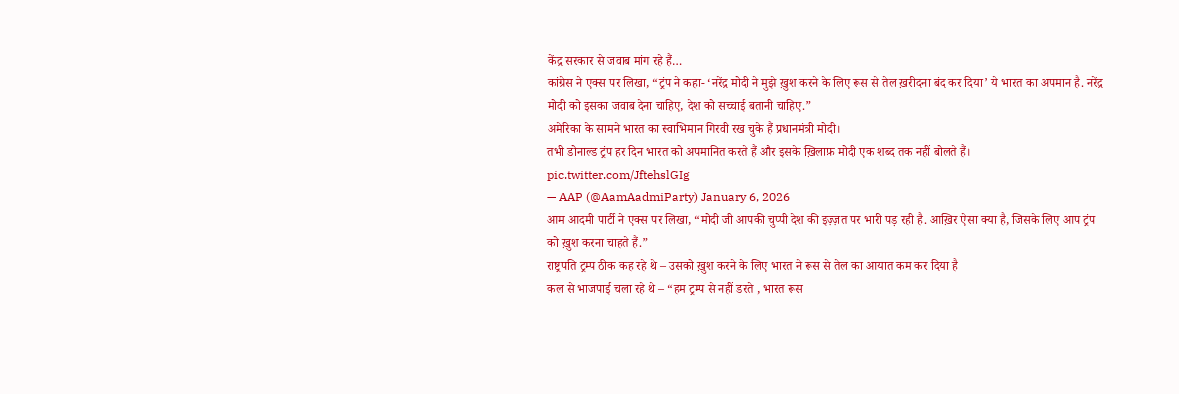केंद्र सरकार से जवाब मांग रहे हैं…
कांग्रेस ने एक्स पर लिखा, “ट्रंप ने कहा- ‘नरेंद्र मोदी ने मुझे ख़ुश करने के लिए रूस से तेल ख़रीदना बंद कर दिया’ ये भारत का अपमान है. नरेंद्र मोदी को इसका जवाब देना चाहिए, देश को सच्चाई बतानी चाहिए.”
अमेरिका के सामने भारत का स्वाभिमान गिरवी रख चुके हैं प्रधानमंत्री मोदी।
तभी डोनाल्ड ट्रंप हर दिन भारत को अपमानित करते हैं और इसके ख़िलाफ़ मोदी एक शब्द तक नहीं बोलते हैं। pic.twitter.com/JftehslGIg
— AAP (@AamAadmiParty) January 6, 2026
आम आदमी पार्टी ने एक्स पर लिखा, “मोदी जी आपकी चुप्पी देश की इज़्ज़त पर भारी पड़ रही है. आख़िर ऐसा क्या है, जिसके लिए आप ट्रंप को ख़ुश करना चाहते हैं.”
राष्ट्रपति ट्रम्प ठीक कह रहे थे – उसको ख़ुश करने के लिए भारत ने रूस से तेल का आयात कम कर दिया है
कल से भाजपाई चला रहे थे – “हम ट्रम्प से नहीं डरते , भारत रूस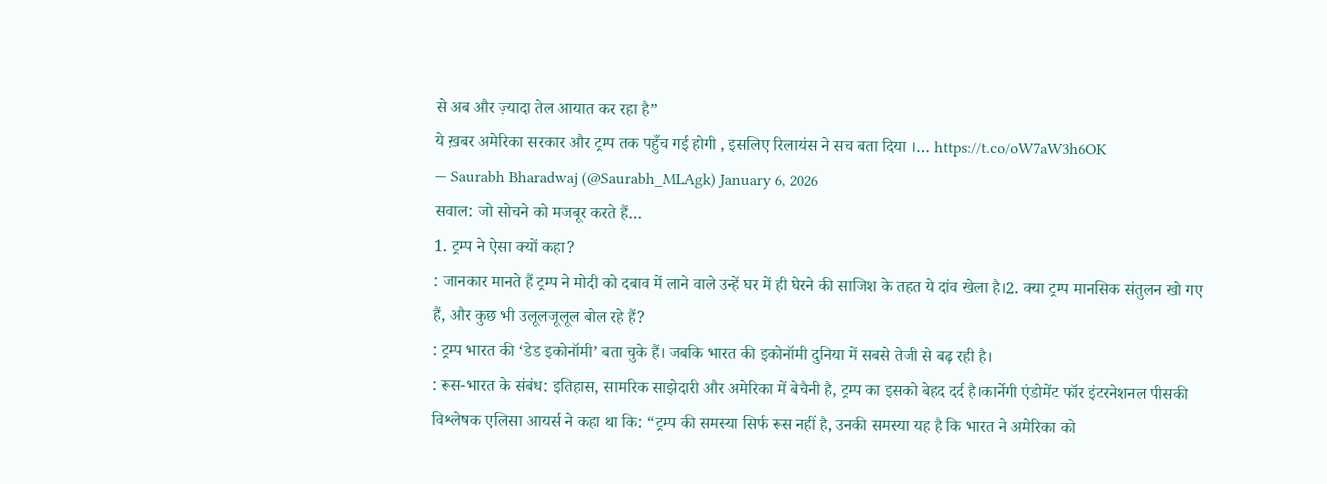से अब और ज़्यादा तेल आयात कर रहा है”
ये ख़बर अमेरिका सरकार और ट्रम्प तक पहुँच गई होगी , इसलिए रिलायंस ने सच बता दिया ।… https://t.co/oW7aW3h6OK
— Saurabh Bharadwaj (@Saurabh_MLAgk) January 6, 2026
सवाल: जो सोचने को मजबूर करते हैं…
1. ट्रम्प ने ऐसा क्यों कहा?
: जानकार मानते हैं ट्रम्प ने मोदी को दबाव में लाने वाले उन्हें घर में ही घेरने की साजिश के तहत ये दांव खेला है।2. क्या ट्रम्प मानसिक संतुलन खो गए हैं, और कुछ भी उलूलजूलूल बोल रहे हैं?
: ट्रम्प भारत की ‘डेड इकोनॉमी’ बता चुके हैं। जबकि भारत की इकोनॉमी दुनिया में सबसे तेजी से बढ़ रही है।
: रूस-भारत के संबंध: इतिहास, सामरिक साझेदारी और अमेरिका में बेचैनी है, ट्रम्प का इसको बेहद दर्द है।कार्नेगी एंडोमेंट फॉर इंटरनेशनल पीसकी विश्लेषक एलिसा आयर्स ने कहा था कि: “ट्रम्प की समस्या सिर्फ रूस नहीं है, उनकी समस्या यह है कि भारत ने अमेरिका को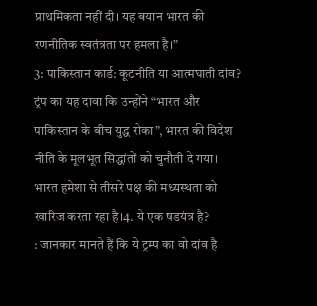प्राथमिकता नहीं दी। यह बयान भारत की रणनीतिक स्वतंत्रता पर हमला है।”
3: पाकिस्तान कार्ड: कूटनीति या आत्मघाती दांव?
ट्रंप का यह दावा कि उन्होंने “भारत और पाकिस्तान के बीच युद्ध रोका”, भारत की विदेश नीति के मूलभूत सिद्धांतों को चुनौती दे गया। भारत हमेशा से तीसरे पक्ष की मध्यस्थता को खारिज करता रहा है।4. ये एक षडयंत्र है?
: जानकार मानते हैं कि ये ट्रम्प का वो दांव है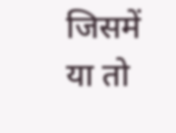जिसमें या तो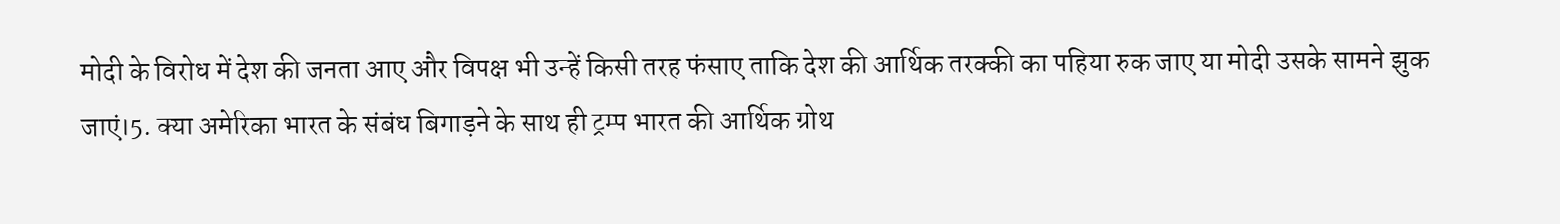मोदी के विरोध में देश की जनता आए और विपक्ष भी उन्हें किसी तरह फंसाए ताकि देश की आर्थिक तरक्की का पहिया रुक जाए या मोदी उसके सामने झुक जाएं।5. क्या अमेरिका भारत के संबंध बिगाड़ने के साथ ही ट्रम्प भारत की आर्थिक ग्रोथ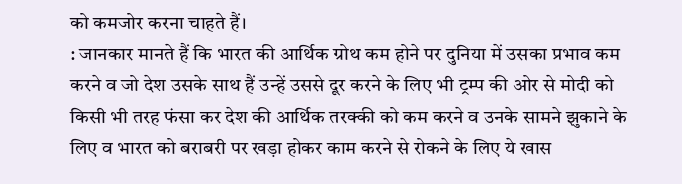को कमजोर करना चाहते हैं।
: जानकार मानते हैं कि भारत की आर्थिक ग्रोथ कम होने पर दुनिया में उसका प्रभाव कम करने व जो देश उसके साथ हैं उन्हें उससे दूर करने के लिए भी ट्रम्प की ओर से मोदी को किसी भी तरह फंसा कर देश की आर्थिक तरक्की को कम करने व उनके सामने झुकाने के लिए व भारत को बराबरी पर खड़ा होकर काम करने से रोकने के लिए ये खास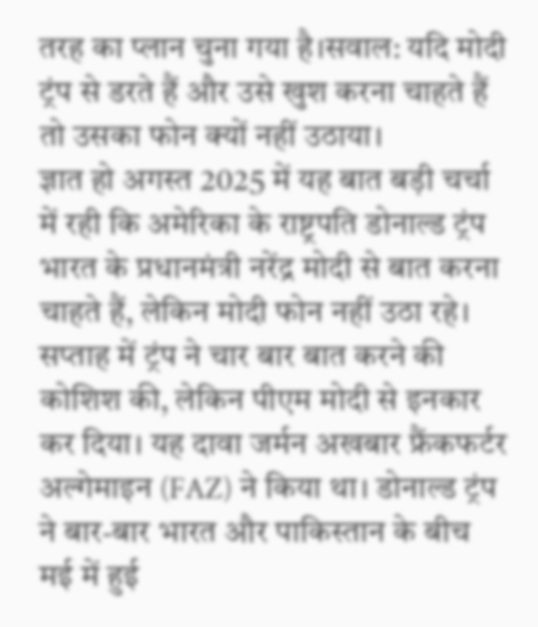तरह का प्लान चुना गया है।सवाल: यदि मोदी ट्रंप से डरते हैं और उसे खुश करना चाहते हैं तो उसका फोन क्यों नहीं उठाया।
ज्ञात हो अगस्त 2025 में यह बात बड़ी चर्चा में रही कि अमेरिका के राष्ट्रपति डोनाल्ड ट्रंप भारत के प्रधानमंत्री नरेंद्र मोदी से बात करना चाहते हैं, लेकिन मोदी फोन नहीं उठा रहे। सप्ताह में ट्रंप ने चार बार बात करने की कोशिश की, लेकिन पीएम मोदी से इनकार कर दिया। यह दावा जर्मन अखबार फ्रैंकफर्टर अल्गेमाइन (FAZ) ने किया था। डोनाल्ड ट्रंप ने बार-बार भारत और पाकिस्तान के बीच मई में हुई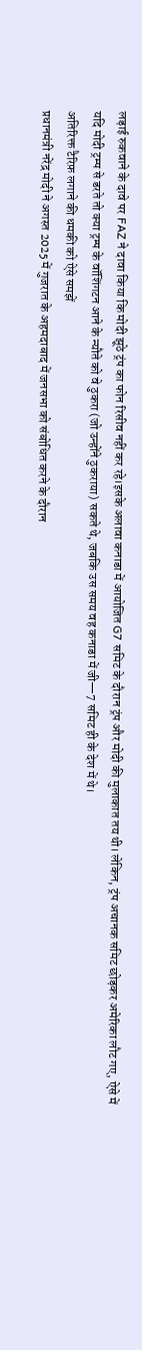लड़ाई रुकवाने के दावे पर FAZ ने दावा किया कि मोदी झूठे ट्रंप का फोन रिसीव नहीं कर रहे।इसके अलावा कनाडा में आयोजित G7 समिट के दौरान ट्रंप और मोदी की मुलाकात तय थी। लेकिन, ट्रंप अचानक समिट छोड़कर अमेरिका लौट गए, ऐसे में यदि मोदी ट्रम्प से डरते तो क्या ट्रम्प के वॉशिंगटन आने के न्यौते को वे ठुकरा (जो उन्होंने ठुकराया) सकते थे, जबकि उस समय वह कनाडा में जी—7 समिट ही के देश में थे।
अतिरिक्त टैरिफ़ लगाने की धमकी को ऐसे समझें
प्रधानमंत्री नरेंद्र मोदी ने अगस्त 2025 में गुजरात के अहमदाबाद में जनसभा को संबोधित करने के दौरान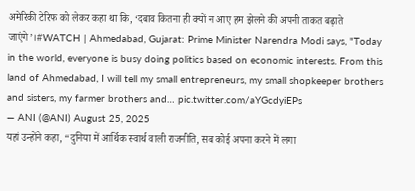अमेरिकी टेरिफ को लेकर कहा था कि, ‘दबाव कितना ही क्यों न आए हम झेलने की अपनी ताकत बढ़ाते जाएंगे’।#WATCH | Ahmedabad, Gujarat: Prime Minister Narendra Modi says, "Today in the world, everyone is busy doing politics based on economic interests. From this land of Ahmedabad, I will tell my small entrepreneurs, my small shopkeeper brothers and sisters, my farmer brothers and… pic.twitter.com/aYGcdyiEPs
— ANI (@ANI) August 25, 2025
यहां उन्होंने कहा, “दुनिया में आर्थिक स्वार्थ वाली राजनीति, सब कोई अपना करने में लगा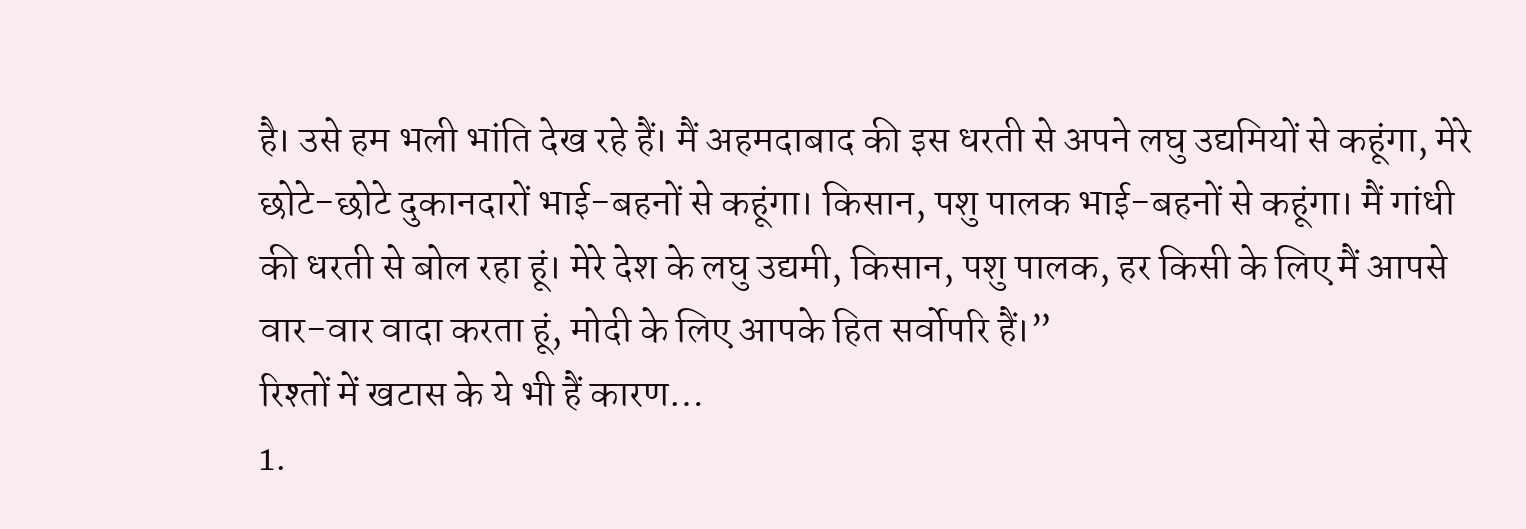है। उसे हम भली भांति देख रहे हैं। मैं अहमदाबाद की इस धरती से अपने लघु उद्यमियों से कहूंगा, मेरे छोटे-छोटे दुकानदारों भाई-बहनों से कहूंगा। किसान, पशु पालक भाई-बहनों से कहूंगा। मैं गांधी की धरती से बोल रहा हूं। मेरे देश के लघु उद्यमी, किसान, पशु पालक, हर किसी के लिए मैं आपसे वार-वार वादा करता हूं, मोदी के लिए आपके हित सर्वोपरि हैं।”
रिश्तों में खटास के ये भी हैं कारण…
1.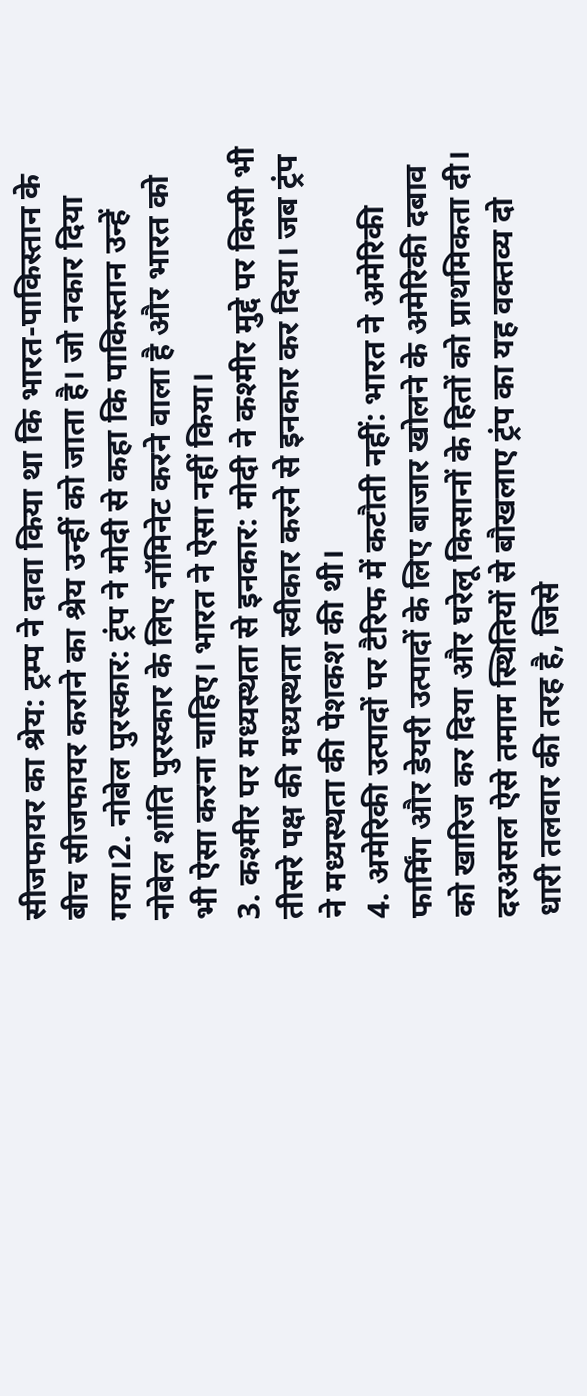सीजफायर का श्रेय: ट्रम्प ने दावा किया था कि भारत-पाकिस्तान के बीच सीजफायर कराने का श्रेय उन्हीं को जाता है। जो नकार दिया गया।2. नोबेल पुरस्कार: ट्रंप ने मोदी से कहा कि पाकिस्तान उन्हें नोबेल शांति पुरस्कार के लिए नॉमिनेट करने वाला है और भारत को भी ऐसा करना चाहिए। भारत ने ऐसा नहीं किया।
3. कश्मीर पर मध्यस्थता से इनकार: मोदी ने कश्मीर मुद्दे पर किसी भी तीसरे पक्ष की मध्यस्थता स्वीकार करने से इनकार कर दिया। जब ट्रंप ने मध्यस्थता की पेशकश की थी।
4. अमेरिकी उत्पादों पर टैरिफ में कटौती नहीं: भारत ने अमेरिकी फार्मिंग और डेयरी उत्पादों के लिए बाजार खोलने के अमेरिकी दबाव को खारिज कर दिया और घरेलू किसानों के हितों को प्राथमिकता दी।
दरअसल ऐसे तमाम स्थितियों से बौखलाए ट्रंप का यह वक्तव्य दो धारी तलवार की तरह है, जिसे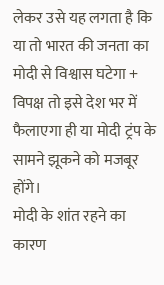लेकर उसे यह लगता है कि या तो भारत की जनता का मोदी से विश्वास घटेगा + विपक्ष तो इसे देश भर में फैलाएगा ही या मोदी ट्रंप के सामने झूकने को मजबूर होंगे।
मोदी के शांत रहने का कारण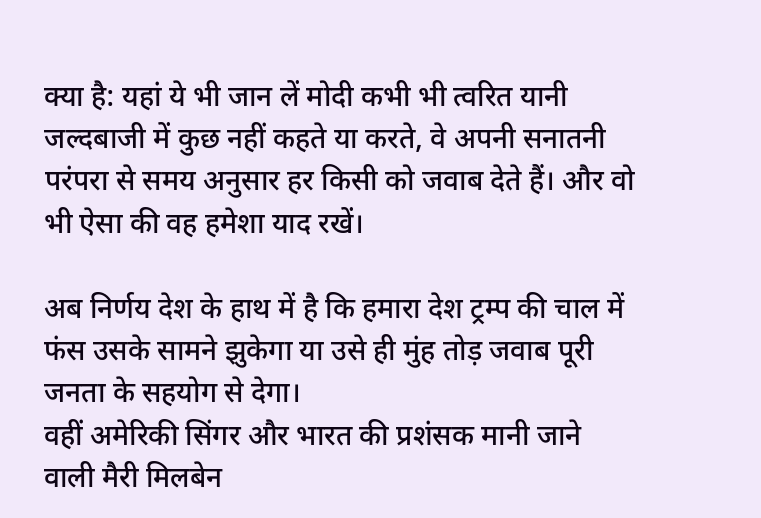क्या है: यहां ये भी जान लें मोदी कभी भी त्वरित यानी जल्दबाजी में कुछ नहीं कहते या करते, वे अपनी सनातनी परंपरा से समय अनुसार हर किसी को जवाब देते हैं। और वो भी ऐसा की वह हमेशा याद रखें।

अब निर्णय देश के हाथ में है कि हमारा देश ट्रम्प की चाल में फंस उसके सामने झुकेगा या उसे ही मुंह तोड़ जवाब पूरी जनता के सहयोग से देगा।
वहीं अमेरिकी सिंगर और भारत की प्रशंसक मानी जाने वाली मैरी मिलबेन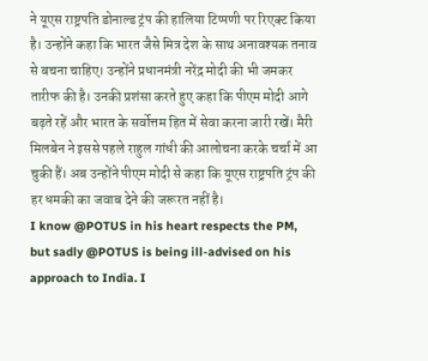ने यूएस राष्ट्रपति डोनाल्ड ट्रंप की हालिया टिप्पणी पर रिएक्ट किया है। उन्होंने कहा कि भारत जैसे मित्र देश के साथ अनावश्यक तनाव से बचना चाहिए। उन्होंने प्रधानमंत्री नरेंद्र मोदी की भी जमकर तारीफ की है। उनकी प्रशंसा करते हुए कहा कि पीएम मोदी आगे बढ़ते रहें और भारत के सर्वोत्तम हित में सेवा करना जारी रखें। मैरी मिलबेन ने इससे पहले राहुल गांधी की आलोचना करके चर्चा में आ चुकी हैं। अब उन्होंने पीएम मोदी से कहा कि यूएस राष्ट्रपति ट्रंप की हर धमकी का जवाब देने की जरूरत नहीं है।
I know @POTUS in his heart respects the PM, but sadly @POTUS is being ill-advised on his approach to India. I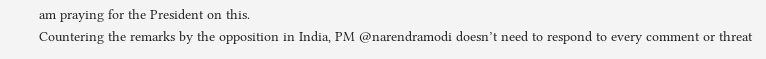am praying for the President on this.
Countering the remarks by the opposition in India, PM @narendramodi doesn’t need to respond to every comment or threat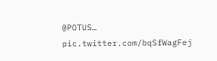@POTUS… pic.twitter.com/bqSfWagFej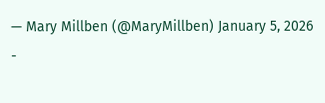— Mary Millben (@MaryMillben) January 5, 2026
-